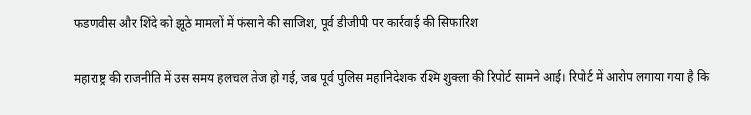फडणवीस और शिंदे को झूठे मामलों में फंसाने की साजिश, पूर्व डीजीपी पर कार्रवाई की सिफारिश

महाराष्ट्र की राजनीति में उस समय हलचल तेज हो गई, जब पूर्व पुलिस महानिदेशक रश्मि शुक्ला की रिपोर्ट सामने आई। रिपोर्ट में आरोप लगाया गया है कि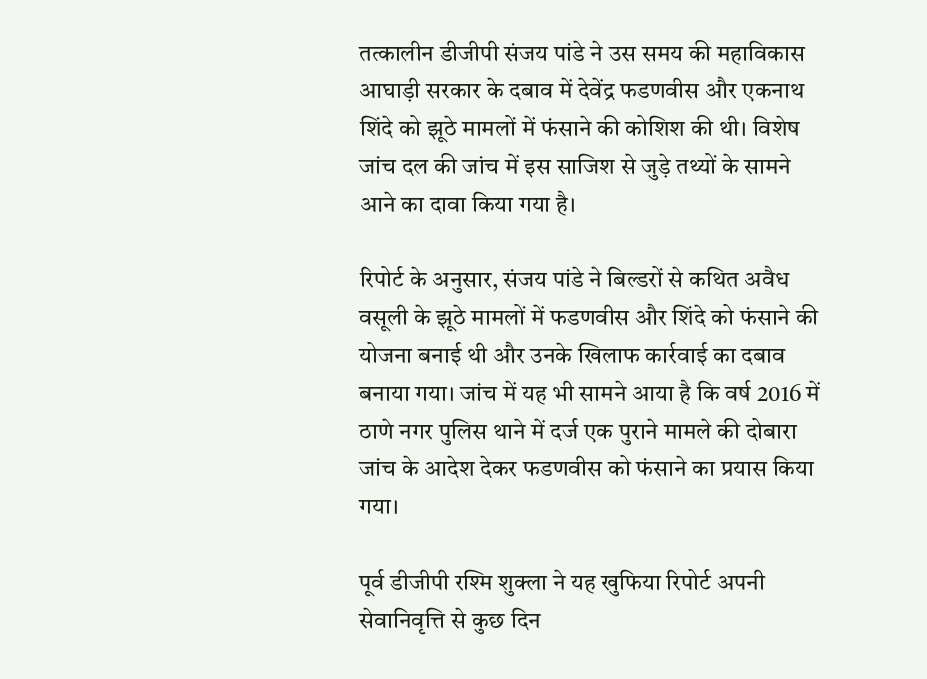तत्कालीन डीजीपी संजय पांडे ने उस समय की महाविकास आघाड़ी सरकार के दबाव में देवेंद्र फडणवीस और एकनाथ शिंदे को झूठे मामलों में फंसाने की कोशिश की थी। विशेष जांच दल की जांच में इस साजिश से जुड़े तथ्यों के सामने आने का दावा किया गया है।

रिपोर्ट के अनुसार, संजय पांडे ने बिल्डरों से कथित अवैध वसूली के झूठे मामलों में फडणवीस और शिंदे को फंसाने की योजना बनाई थी और उनके खिलाफ कार्रवाई का दबाव बनाया गया। जांच में यह भी सामने आया है कि वर्ष 2016 में ठाणे नगर पुलिस थाने में दर्ज एक पुराने मामले की दोबारा जांच के आदेश देकर फडणवीस को फंसाने का प्रयास किया गया।

पूर्व डीजीपी रश्मि शुक्ला ने यह खुफिया रिपोर्ट अपनी सेवानिवृत्ति से कुछ दिन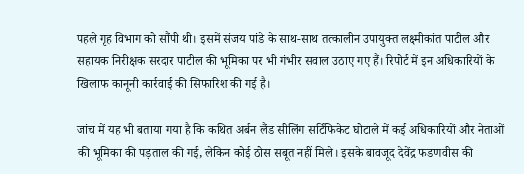पहले गृह विभाग को सौंपी थी। इसमें संजय पांडे के साथ-साथ तत्कालीन उपायुक्त लक्ष्मीकांत पाटील और सहायक निरीक्षक सरदार पाटील की भूमिका पर भी गंभीर सवाल उठाए गए हैं। रिपोर्ट में इन अधिकारियों के खिलाफ कानूनी कार्रवाई की सिफारिश की गई है।

जांच में यह भी बताया गया है कि कथित अर्बन लैंड सीलिंग सर्टिफिकेट घोटाले में कई अधिकारियों और नेताओं की भूमिका की पड़ताल की गई, लेकिन कोई ठोस सबूत नहीं मिले। इसके बावजूद देवेंद्र फडणवीस की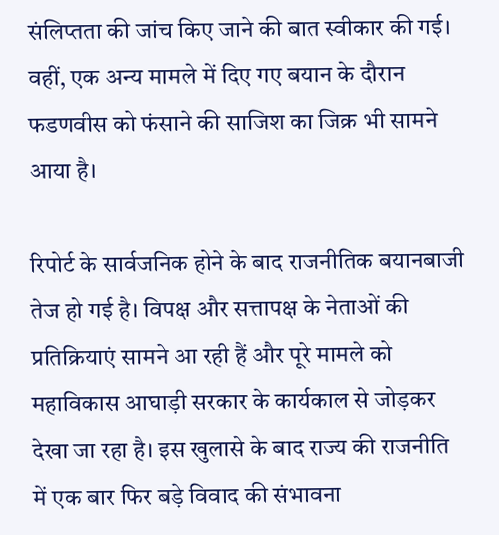संलिप्तता की जांच किए जाने की बात स्वीकार की गई। वहीं, एक अन्य मामले में दिए गए बयान के दौरान फडणवीस को फंसाने की साजिश का जिक्र भी सामने आया है।

रिपोर्ट के सार्वजनिक होने के बाद राजनीतिक बयानबाजी तेज हो गई है। विपक्ष और सत्तापक्ष के नेताओं की प्रतिक्रियाएं सामने आ रही हैं और पूरे मामले को महाविकास आघाड़ी सरकार के कार्यकाल से जोड़कर देखा जा रहा है। इस खुलासे के बाद राज्य की राजनीति में एक बार फिर बड़े विवाद की संभावना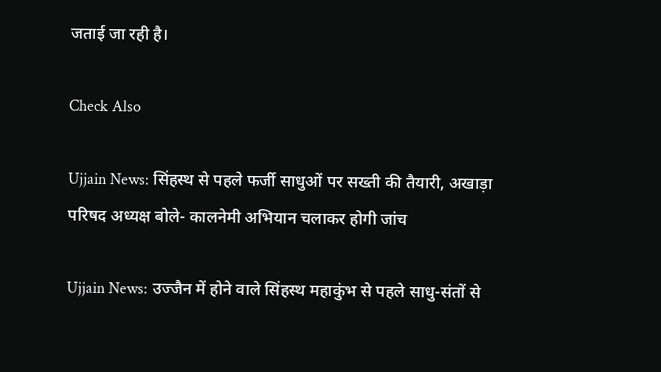जताई जा रही है।

Check Also

Ujjain News: सिंहस्थ से पहले फर्जी साधुओं पर सख्ती की तैयारी, अखाड़ा परिषद अध्यक्ष बोले- कालनेमी अभियान चलाकर होगी जांच

Ujjain News: उज्जैन में होने वाले सिंहस्थ महाकुंभ से पहले साधु-संतों से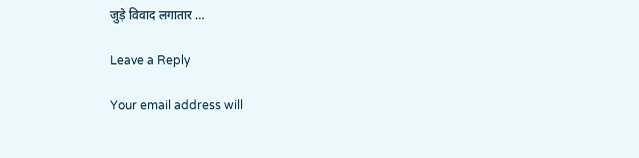जुड़े विवाद लगातार …

Leave a Reply

Your email address will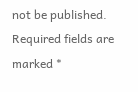not be published. Required fields are marked *